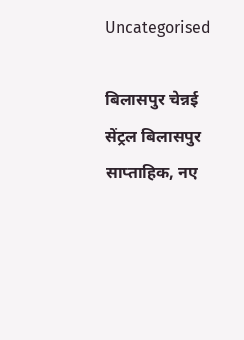Uncategorised

बिलासपुर चेन्नई सेंट्रल बिलासपुर साप्ताहिक, नए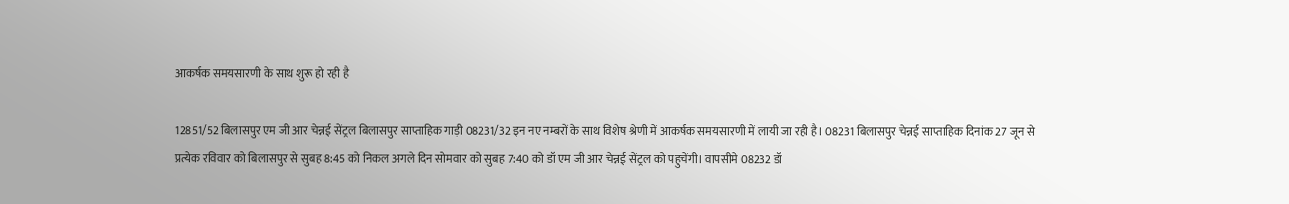आकर्षक समयसारणी के साथ शुरू हो रही है

12851/52 बिलासपुर एम जी आर चेन्नई सेंट्रल बिलासपुर साप्ताहिक गाड़ी 08231/32 इन नए नम्बरों के साथ विशेष श्रेणी में आकर्षक समयसारणी में लायी जा रही है। 08231 बिलासपुर चेन्नई साप्ताहिक दिनांक 27 जून से प्रत्येक रविवार को बिलासपुर से सुबह 8:45 को निकल अगले दिन सोमवार को सुबह 7:40 को डॉ एम जी आर चेन्नई सेंट्रल को पहुचेंगी। वापसीमे 08232 डॉ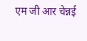एम जी आर चेन्नई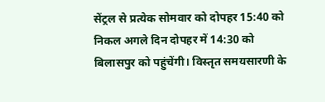सेंट्रल से प्रत्येक सोमवार को दोपहर 15:40 को निकल अगले दिन दोपहर में 14:30 को बिलासपुर को पहुंचेंगी। विस्तृत समयसारणी के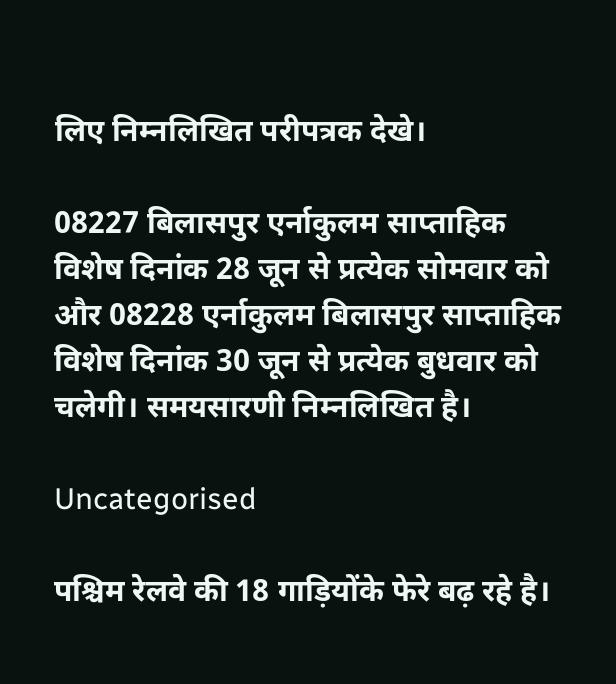लिए निम्नलिखित परीपत्रक देखे।

08227 बिलासपुर एर्नाकुलम साप्ताहिक विशेष दिनांक 28 जून से प्रत्येक सोमवार को और 08228 एर्नाकुलम बिलासपुर साप्ताहिक विशेष दिनांक 30 जून से प्रत्येक बुधवार को चलेगी। समयसारणी निम्नलिखित है।

Uncategorised

पश्चिम रेलवे की 18 गाड़ियोंके फेरे बढ़ रहे है।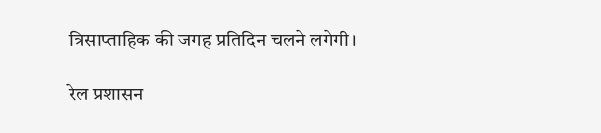त्रिसाप्ताहिक की जगह प्रतिदिन चलने लगेगी।

रेल प्रशासन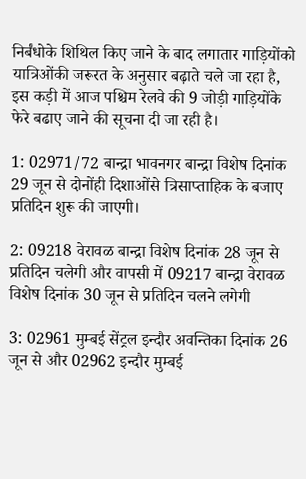निर्बंधोके शिथिल किए जाने के बाद लगातार गाड़ियोंको यात्रिओंकी जरूरत के अनुसार बढ़ाते चले जा रहा है, इस कड़ी में आज पश्चिम रेलवे की 9 जोड़ी गाड़ियोंके फेरे बढाए जाने की सूचना दी जा रही है।

1: 02971/72 बान्द्रा भावनगर बान्द्रा विशेष दिनांक 29 जून से दोनोंही दिशाओंसे त्रिसाप्ताहिक के बजाए प्रतिदिन शुरू की जाएगी।

2: 09218 वेरावळ बान्द्रा विशेष दिनांक 28 जून से प्रतिदिन चलेगी और वापसी में 09217 बान्द्रा वेरावळ विशेष दिनांक 30 जून से प्रतिदिन चलने लगेगी

3: 02961 मुम्बई सेंट्रल इन्दौर अवन्तिका दिनांक 26 जून से और 02962 इन्दौर मुम्बई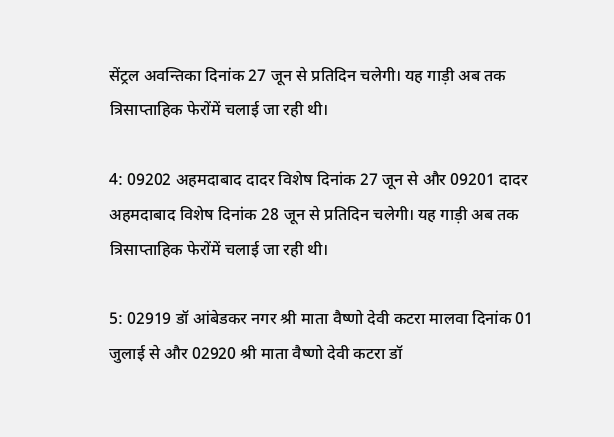सेंट्रल अवन्तिका दिनांक 27 जून से प्रतिदिन चलेगी। यह गाड़ी अब तक त्रिसाप्ताहिक फेरोंमें चलाई जा रही थी।

4: 09202 अहमदाबाद दादर विशेष दिनांक 27 जून से और 09201 दादर अहमदाबाद विशेष दिनांक 28 जून से प्रतिदिन चलेगी। यह गाड़ी अब तक त्रिसाप्ताहिक फेरोंमें चलाई जा रही थी।

5: 02919 डॉ आंबेडकर नगर श्री माता वैष्णो देवी कटरा मालवा दिनांक 01 जुलाई से और 02920 श्री माता वैष्णो देवी कटरा डॉ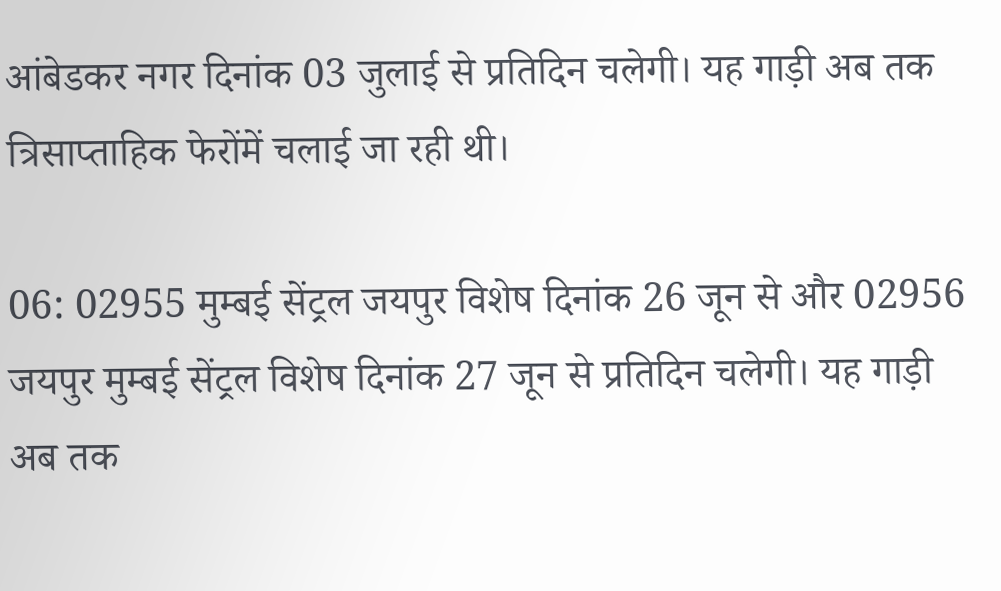आंबेडकर नगर दिनांक 03 जुलाई से प्रतिदिन चलेगी। यह गाड़ी अब तक त्रिसाप्ताहिक फेरोंमें चलाई जा रही थी।

06: 02955 मुम्बई सेंट्रल जयपुर विशेष दिनांक 26 जून से और 02956 जयपुर मुम्बई सेंट्रल विशेष दिनांक 27 जून से प्रतिदिन चलेगी। यह गाड़ी अब तक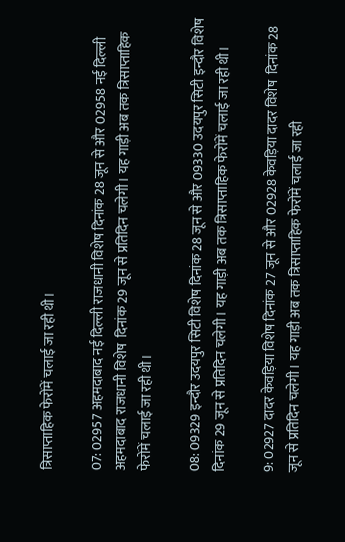त्रिसाप्ताहिक फेरोंमें चलाई जा रही थी।

07: 02957 अहमदाबाद नई दिल्ली राजधानी विशेष दिनांक 28 जून से और 02958 नई दिल्ली अहमदाबाद राजधानी विशेष  दिनांक 29 जून से प्रतिदिन चलेगी। यह गाड़ी अब तक त्रिसाप्ताहिक फेरोंमें चलाई जा रही थी।

08: 09329 इन्दौर उदयपुर सिटी विशेष दिनांक 28 जून से और 09330 उदयपुर सिटी इन्दौर विशेष  दिनांक 29 जून से प्रतिदिन चलेगी। यह गाड़ी अब तक त्रिसाप्ताहिक फेरोंमें चलाई जा रही थी।

9: 02927 दादर केवड़िया विशेष दिनांक 27 जून से और 02928 केवड़िया दादर विशेष  दिनांक 28 जून से प्रतिदिन चलेगी। यह गाड़ी अब तक त्रिसाप्ताहिक फेरोंमें चलाई जा रही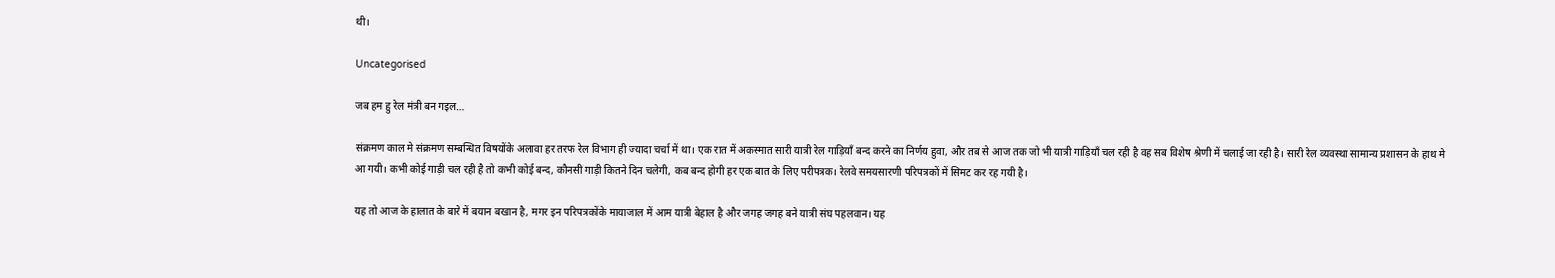थी।

Uncategorised

जब हम हु रेल मंत्री बन गइल…

संक्रमण काल मे संक्रमण सम्बन्धित विषयोंके अलावा हर तरफ रेल विभाग ही ज्यादा चर्चा में था। एक रात में अकस्मात सारी यात्री रेल गाड़ियाँ बन्द करने का निर्णय हुवा, और तब से आज तक जो भी यात्री गाड़ियाँ चल रही है वह सब विशेष श्रेणी में चलाई जा रही है। सारी रेल व्यवस्था सामान्य प्रशासन के हाथ मे आ गयी। कभी कोई गाड़ी चल रही है तो कभी कोई बन्द, कौनसी गाड़ी कितने दिन चलेगी, कब बन्द होगी हर एक बात के लिए परीपत्रक। रेलवे समयसारणी परिपत्रकों में सिमट कर रह गयी है।

यह तो आज के हालात के बारे में बयान बखान है, मगर इन परिपत्रकोंके मायाजाल में आम यात्री बेहाल है और जगह जगह बने यात्री संघ पहलवान। यह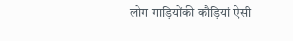लोग गाड़ियोंकी कौड़ियां ऐसी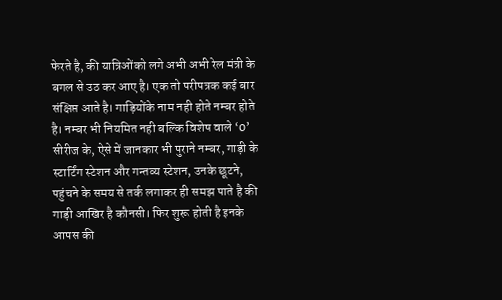फेरते है, की यात्रिओंको लगे अभी अभी रेल मंत्री के बगल से उठ कर आए है। एक तो परीपत्रक कई बार संक्षिप्त आते है। गाड़ियोंके नाम नही होते नम्बर होते है। नम्बर भी नियमित नही बल्कि विशेष वाले ‘0’ सीरीज के, ऐसे में जानकार भी पुराने नम्बर, गाड़ी के स्टार्टिंग स्टेशन और गन्तव्य स्टेशन, उनके छूटने, पहुंचने के समय से तर्क लगाकर ही समझ पाते है की गाड़ी आखिर है कौनसी। फिर शुरू होती है इनके आपस की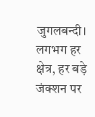जुगलबन्दी। लगभग हर क्षेत्र, हर बड़े जंक्शन पर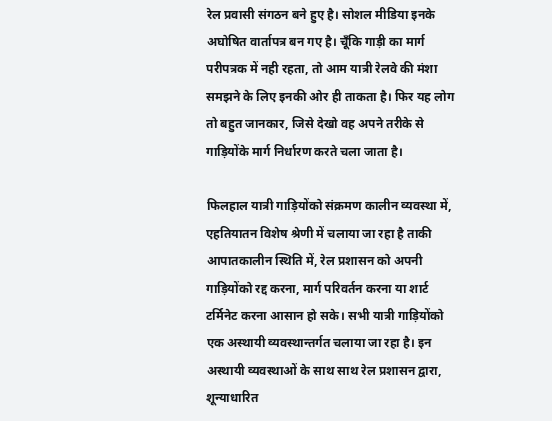रेल प्रवासी संगठन बने हुए है। सोशल मीडिया इनके अघोषित वार्तापत्र बन गए है। चूँकि गाड़ी का मार्ग परीपत्रक में नही रहता, तो आम यात्री रेलवे की मंशा समझने के लिए इनकी ओर ही ताकता है। फिर यह लोग तो बहुत जानकार, जिसे देखो वह अपने तरीके से गाड़ियोंके मार्ग निर्धारण करते चला जाता है।

फिलहाल यात्री गाड़ियोंको संक्रमण कालीन व्यवस्था में, एहतियातन विशेष श्रेणी में चलाया जा रहा है ताकी आपातकालीन स्थिति में, रेल प्रशासन को अपनी गाड़ियोंको रद्द करना, मार्ग परिवर्तन करना या शार्ट टर्मिनेट करना आसान हो सके। सभी यात्री गाड़ियोंको एक अस्थायी व्यवस्थान्तर्गत चलाया जा रहा है। इन अस्थायी व्यवस्थाओं के साथ साथ रेल प्रशासन द्वारा, शून्याधारित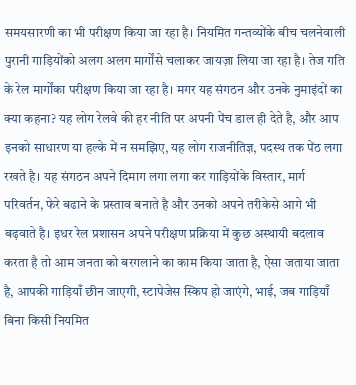समयसारणी का भी परीक्षण किया जा रहा है। नियमित गन्तव्योंके बीच चलनेवाली पुरानी गाड़ियोंको अलग अलग मार्गोंसे चलाकर जायज़ा लिया जा रहा है। तेज गति के रेल मार्गोंका परीक्षण किया जा रहा है। मगर यह संगठन और उनके नुमाइंदों का क्या कहना? यह लोग रेलवे की हर नीति पर अपनी पेंच डाल ही देते है, और आप इनको साधारण या हल्के में न समझिए, यह लोग राजनीतिज्ञ, पदस्थ तक पेंठ लगा रखते है। यह संगठन अपने दिमाग लगा लगा कर गाड़ियोंके विस्तार, मार्ग परिवर्तन, फेरे बढाने के प्रस्ताव बनाते है और उनको अपने तरीकेसे आगे भी बढ़वाते है। इधर रेल प्रशासन अपने परीक्षण प्रक्रिया में कुछ अस्थायी बदलाव करता है तो आम जनता को बरगलाने का काम किया जाता है, ऐसा जताया जाता है, आपकी गाड़ियाँ छीन जाएगी, स्टापेजेस स्किप हो जाएंगे, भाई, जब गाड़ियाँ बिना किसी नियमित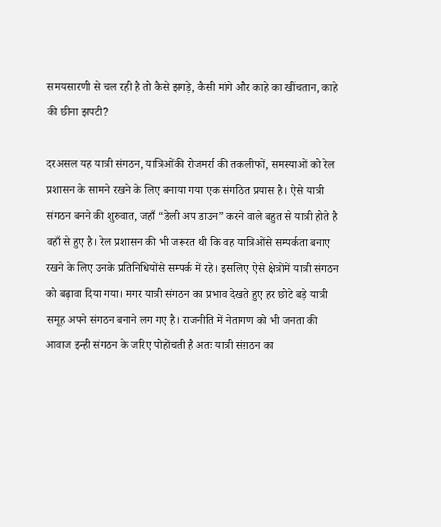समयसारणी से चल रही है तो कैसे झगड़े, कैसी मांगे और काहे का खींचतान, काहे की छीना झपटी?

दरअसल यह यात्री संगठन, यात्रिओंकी रोजमर्रा की तकलीफों, समस्याओं को रेल प्रशासन के सामने रखने के लिए बनाया गया एक संगठित प्रयास है। ऐसे यात्री संगठन बनने की शुरुवात, जहाँ “डेली अप डाउन” करने वाले बहुत से यात्री होते है वहाँ से हुए है। रेल प्रशासन की भी जरूरत थी कि वह यात्रिओंसे सम्पर्कता बनाए रखने के लिए उनके प्रतिनिधियोंसे सम्पर्क में रहे। इसलिए ऐसे क्षेत्रोंमें यात्री संगठन को बढ़ावा दिया गया। मगर यात्री संगठन का प्रभाव देखते हुए हर छोटे बड़े यात्री समूह अपने संगठन बनाने लग गए है। राजनीति में नेतागण को भी जनता की आवाज इन्ही संगठन के जरिए पोहोंचती है अतः यात्री संग़ठन का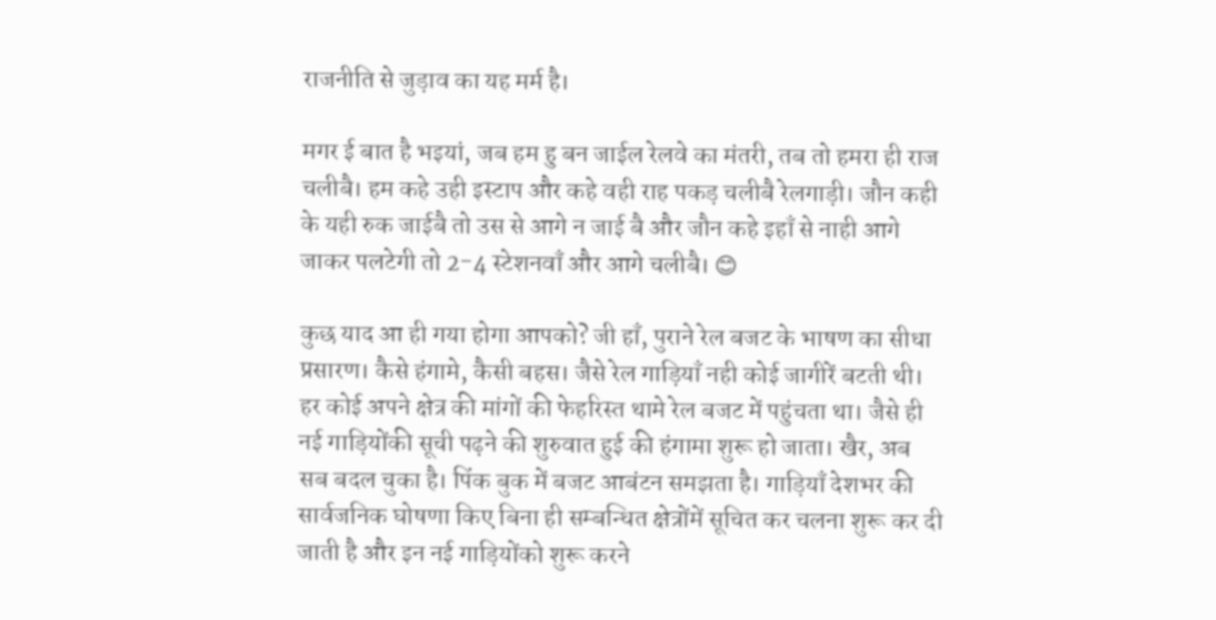राजनीति से जुड़ाव का यह मर्म है।

मगर ई बात है भइयां, जब हम हु बन जाईल रेलवे का मंतरी, तब तो हमरा ही राज चलीबै। हम कहे उही इस्टाप और कहे वही राह पकड़ चलीबै रेलगाड़ी। जौन कही के यही रुक जाईबै तो उस से आगे न जाई बै और जौन कहे इहाँ से नाही आगे जाकर पलटेगी तो 2-4 स्टेशनवाँ और आगे चलीबै। 😊

कुछ याद आ ही गया होगा आपको? जी हाँ, पुराने रेल बजट के भाषण का सीधा प्रसारण। कैसे हंगामे, कैसी बहस। जैसे रेल गाड़ियाँ नही कोई जागीरें बटती थी। हर कोई अपने क्षेत्र की मांगों की फेहरिस्त थामे रेल बजट में पहुंचता था। जैसे ही नई गाड़ियोंकी सूची पढ़ने की शुरुवात हुई की हंगामा शुरू हो जाता। खैर, अब सब बदल चुका है। पिंक बुक में बजट आबंटन समझता है। गाड़ियाँ देशभर की सार्वजनिक घोषणा किए बिना ही सम्बन्धित क्षेत्रोंमें सूचित कर चलना शुरू कर दी जाती है और इन नई गाड़ियोंको शुरू करने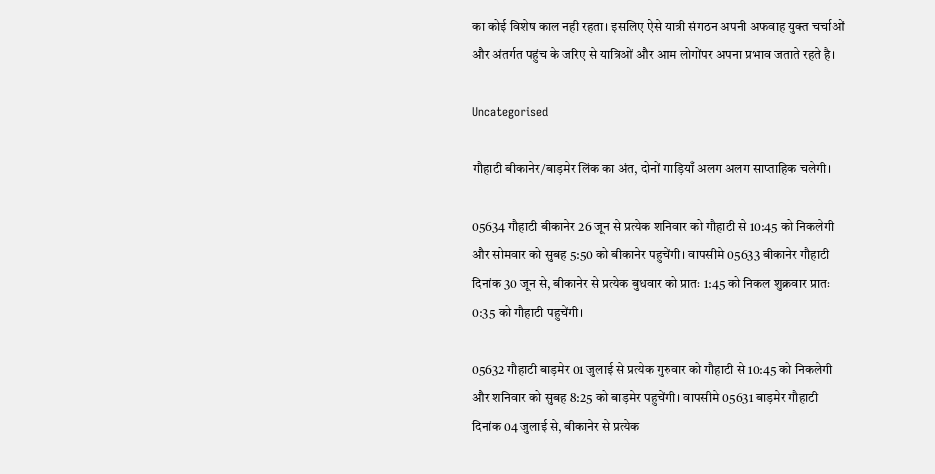का कोई विशेष काल नही रहता। इसलिए ऐसे यात्री संगठन अपनी अफवाह युक्त चर्चाओं और अंतर्गत पहुंच के जरिए से यात्रिओं और आम लोगोंपर अपना प्रभाव जताते रहते है।

Uncategorised

गौहाटी बीकानेर/बाड़मेर लिंक का अंत, दोनों गाड़ियाँ अलग अलग साप्ताहिक चलेगी।

05634 गौहाटी बीकानेर 26 जून से प्रत्येक शनिवार को गौहाटी से 10:45 को निकलेगी और सोमवार को सुबह 5:50 को बीकानेर पहुचेंगी। वापसीमे 05633 बीकानेर गौहाटी दिनांक 30 जून से, बीकानेर से प्रत्येक बुधवार को प्रातः 1:45 को निकल शुक्रवार प्रातः 0:35 को गौहाटी पहुचेंगी।

05632 गौहाटी बाड़मेर 01 जुलाई से प्रत्येक गुरुवार को गौहाटी से 10:45 को निकलेगी और शनिवार को सुबह 8:25 को बाड़मेर पहुचेंगी। वापसीमे 05631 बाड़मेर गौहाटी दिनांक 04 जुलाई से, बीकानेर से प्रत्येक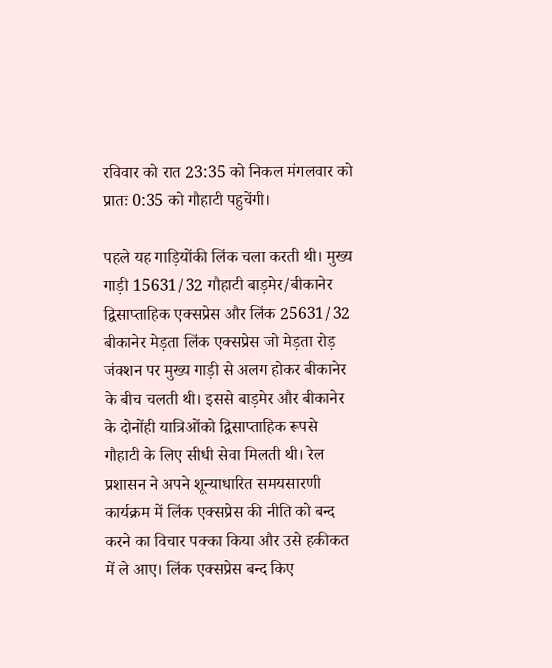रविवार को रात 23:35 को निकल मंगलवार को प्रातः 0:35 को गौहाटी पहुचेंगी।

पहले यह गाड़ियोंकी लिंक चला करती थी। मुख्य गाड़ी 15631/32 गौहाटी बाड़मेर/बीकानेर द्विसाप्ताहिक एक्सप्रेस और लिंक 25631/32 बीकानेर मेड़ता लिंक एक्सप्रेस जो मेड़ता रोड़ जंक्शन पर मुख्य गाड़ी से अलग होकर बीकानेर के बीच चलती थी। इससे बाड़मेर और बीकानेर के दोनोंही यात्रिओंको द्विसाप्ताहिक रूपसे गौहाटी के लिए सीधी सेवा मिलती थी। रेल प्रशासन ने अपने शून्याधारित समयसारणी कार्यक्रम में लिंक एक्सप्रेस की नीति को बन्द करने का विचार पक्का किया और उसे हकीकत में ले आए। लिंक एक्सप्रेस बन्द किए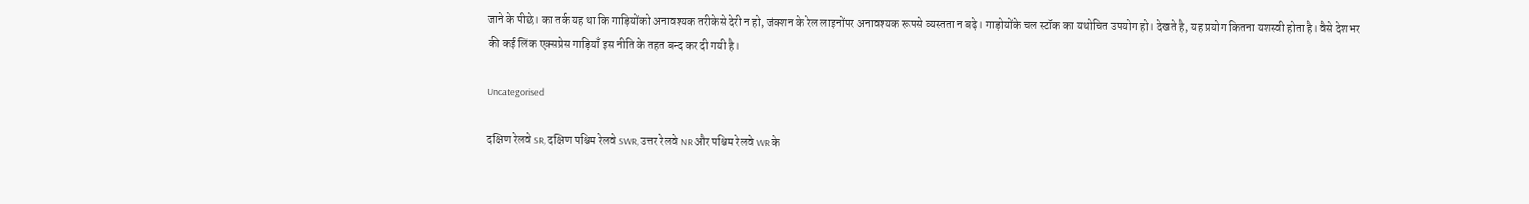जाने के पीछे। का तर्क यह था कि गाड़ियोंको अनावश्यक तरीकेसे देरी न हो, जंक्शन के रेल लाइनोंपर अनावश्यक रूपसे व्यस्तता न बढ़े। गाड़ोयोंके चल स्टॉक का यथोचित उपयोग हो। देखते है, यह प्रयोग कितना यशस्वी होता है। वैसे देशभर की कई लिंक एक्सप्रेस गाड़ियाँ इस नीति के तहत बन्द कर दी गयी है।

Uncategorised

दक्षिण रेलवे SR, दक्षिण पश्चिम रेलवे SWR, उत्तर रेलवे NR और पश्चिम रेलवे WR के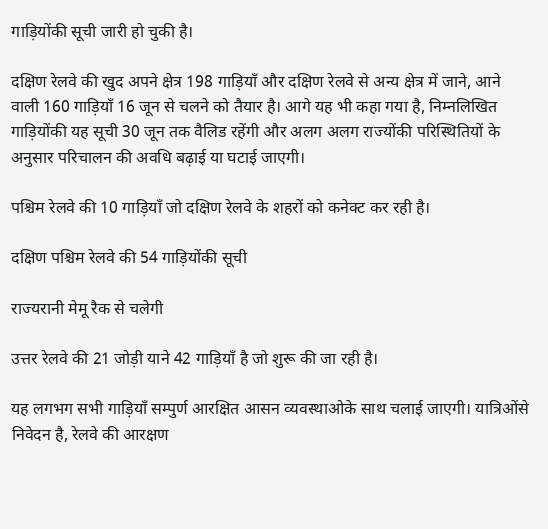गाड़ियोंकी सूची जारी हो चुकी है।

दक्षिण रेलवे की खुद अपने क्षेत्र 198 गाड़ियाँ और दक्षिण रेलवे से अन्य क्षेत्र में जाने, आने वाली 160 गाड़ियाँ 16 जून से चलने को तैयार है। आगे यह भी कहा गया है, निम्नलिखित गाड़ियोंकी यह सूची 30 जून तक वैलिड रहेंगी और अलग अलग राज्योंकी परिस्थितियों के अनुसार परिचालन की अवधि बढ़ाई या घटाई जाएगी।

पश्चिम रेलवे की 10 गाड़ियाँ जो दक्षिण रेलवे के शहरों को कनेक्ट कर रही है।

दक्षिण पश्चिम रेलवे की 54 गाड़ियोंकी सूची

राज्यरानी मेमू रैक से चलेगी

उत्तर रेलवे की 21 जोड़ी याने 42 गाड़ियाँ है जो शुरू की जा रही है।

यह लगभग सभी गाड़ियाँ सम्पुर्ण आरक्षित आसन व्यवस्थाओके साथ चलाई जाएगी। यात्रिओंसे निवेदन है, रेलवे की आरक्षण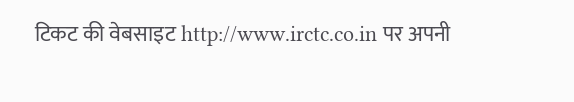टिकट की वेबसाइट http://www.irctc.co.in पर अपनी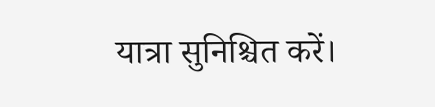यात्रा सुनिश्चित करें।